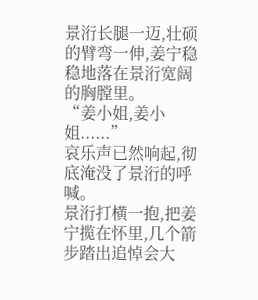景洐长腿一迈,壮硕的臂弯一伸,姜宁稳稳地落在景洐宽阔的胸膛里。
“姜小姐,姜小姐......”
哀乐声已然响起,彻底淹没了景洐的呼喊。
景洐打横一抱,把姜宁揽在怀里,几个箭步踏出追悼会大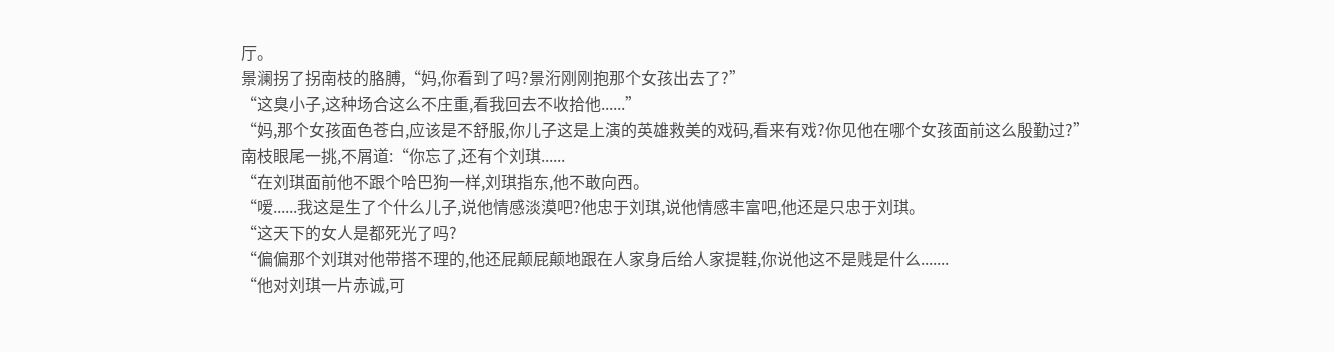厅。
景澜拐了拐南枝的胳膊,“妈,你看到了吗?景洐刚刚抱那个女孩出去了?”
“这臭小子,这种场合这么不庄重,看我回去不收拾他......”
“妈,那个女孩面色苍白,应该是不舒服,你儿子这是上演的英雄救美的戏码,看来有戏?你见他在哪个女孩面前这么殷勤过?”
南枝眼尾一挑,不屑道:“你忘了,还有个刘琪......
“在刘琪面前他不跟个哈巴狗一样,刘琪指东,他不敢向西。
“嗳......我这是生了个什么儿子,说他情感淡漠吧?他忠于刘琪,说他情感丰富吧,他还是只忠于刘琪。
“这天下的女人是都死光了吗?
“偏偏那个刘琪对他带搭不理的,他还屁颠屁颠地跟在人家身后给人家提鞋,你说他这不是贱是什么.......
“他对刘琪一片赤诚,可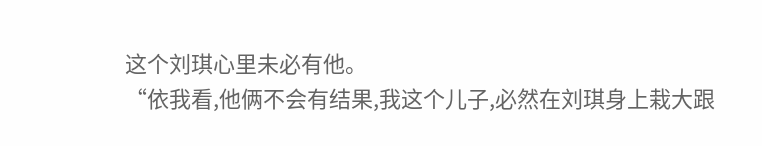这个刘琪心里未必有他。
“依我看,他俩不会有结果,我这个儿子,必然在刘琪身上栽大跟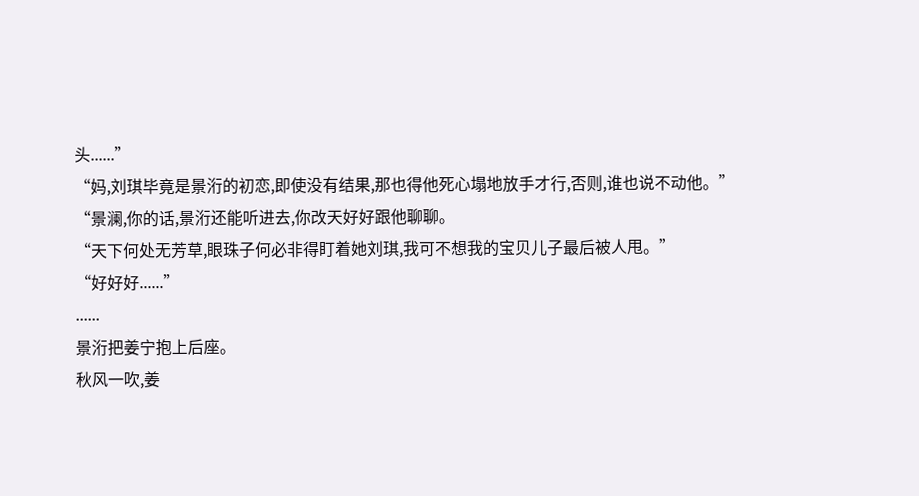头......”
“妈,刘琪毕竟是景洐的初恋,即使没有结果,那也得他死心塌地放手才行,否则,谁也说不动他。”
“景澜,你的话,景洐还能听进去,你改天好好跟他聊聊。
“天下何处无芳草,眼珠子何必非得盯着她刘琪,我可不想我的宝贝儿子最后被人甩。”
“好好好......”
......
景洐把姜宁抱上后座。
秋风一吹,姜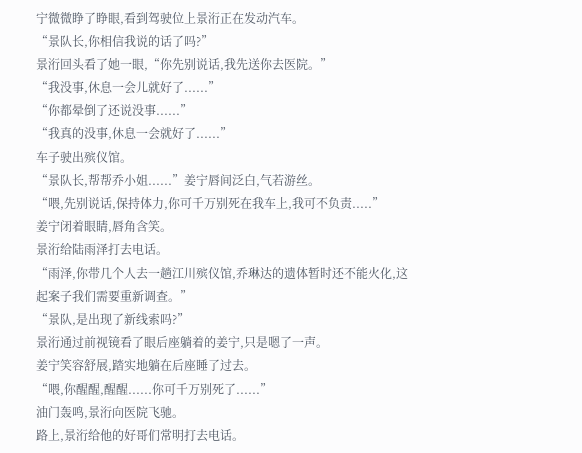宁微微睁了睁眼,看到驾驶位上景洐正在发动汽车。
“景队长,你相信我说的话了吗?”
景洐回头看了她一眼,“你先别说话,我先送你去医院。”
“我没事,休息一会儿就好了......”
“你都晕倒了还说没事......”
“我真的没事,休息一会就好了......”
车子驶出殡仪馆。
“景队长,帮帮乔小姐......”姜宁唇间泛白,气若游丝。
“喂,先别说话,保持体力,你可千万别死在我车上,我可不负责.....”
姜宁闭着眼睛,唇角含笑。
景洐给陆雨泽打去电话。
“雨泽,你带几个人去一趟江川殡仪馆,乔琳达的遗体暂时还不能火化,这起案子我们需要重新调查。”
“景队,是出现了新线索吗?”
景洐通过前视镜看了眼后座躺着的姜宁,只是嗯了一声。
姜宁笑容舒展,踏实地躺在后座睡了过去。
“喂,你醒醒,醒醒......你可千万别死了......”
油门轰鸣,景洐向医院飞驰。
路上,景洐给他的好哥们常明打去电话。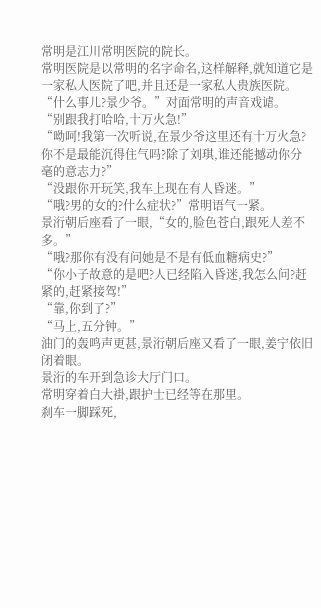常明是江川常明医院的院长。
常明医院是以常明的名字命名,这样解释,就知道它是一家私人医院了吧,并且还是一家私人贵族医院。
“什么事儿?景少爷。”对面常明的声音戏谑。
“别跟我打哈哈,十万火急!”
“呦呵!我第一次听说,在景少爷这里还有十万火急?你不是最能沉得住气吗?除了刘琪,谁还能撼动你分毫的意志力?”
“没跟你开玩笑,我车上现在有人昏迷。”
“哦?男的女的?什么症状?”常明语气一紧。
景洐朝后座看了一眼,“女的,脸色苍白,跟死人差不多。”
“哦?那你有没有问她是不是有低血糖病史?”
“你小子故意的是吧?人已经陷入昏迷,我怎么问?赶紧的,赶紧接驾!”
“靠,你到了?”
“马上,五分钟。”
油门的轰鸣声更甚,景洐朝后座又看了一眼,姜宁依旧闭着眼。
景洐的车开到急诊大厅门口。
常明穿着白大褂,跟护士已经等在那里。
刹车一脚踩死,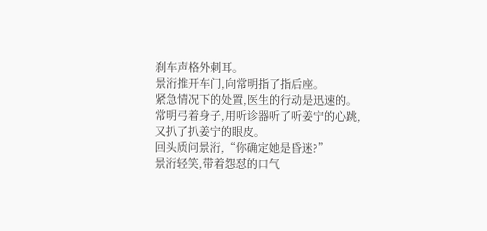刹车声格外刺耳。
景洐推开车门,向常明指了指后座。
紧急情况下的处置,医生的行动是迅速的。
常明弓着身子,用听诊器听了听姜宁的心跳,又扒了扒姜宁的眼皮。
回头质问景洐,“你确定她是昏迷?”
景洐轻笑,带着怨怼的口气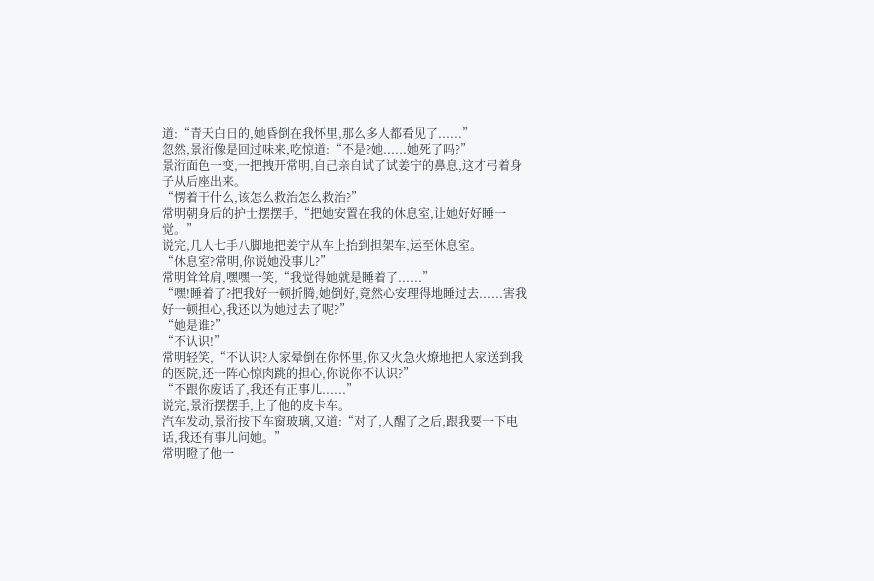道:“青天白日的,她昏倒在我怀里,那么多人都看见了......”
忽然,景洐像是回过味来,吃惊道:“不是?她......她死了吗?”
景洐面色一变,一把拽开常明,自己亲自试了试姜宁的鼻息,这才弓着身子从后座出来。
“愣着干什么,该怎么救治怎么救治?”
常明朝身后的护士摆摆手,“把她安置在我的休息室,让她好好睡一觉。”
说完,几人七手八脚地把姜宁从车上抬到担架车,运至休息室。
“休息室?常明,你说她没事儿?”
常明耸耸肩,嘿嘿一笑,“我觉得她就是睡着了......”
“嘿!睡着了?把我好一顿折腾,她倒好,竟然心安理得地睡过去......害我好一顿担心,我还以为她过去了呢?”
“她是谁?”
“不认识!”
常明轻笑,“不认识?人家晕倒在你怀里,你又火急火燎地把人家送到我的医院,还一阵心惊肉跳的担心,你说你不认识?”
“不跟你废话了,我还有正事儿......”
说完,景洐摆摆手,上了他的皮卡车。
汽车发动,景洐按下车窗玻璃,又道:“对了,人醒了之后,跟我要一下电话,我还有事儿问她。”
常明瞪了他一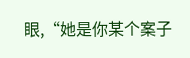眼,“她是你某个案子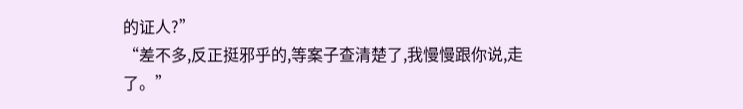的证人?”
“差不多,反正挺邪乎的,等案子查清楚了,我慢慢跟你说,走了。”